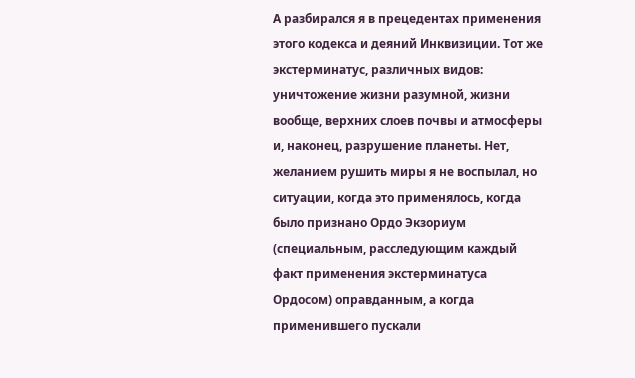А разбирался я в прецедентах применения этого кодекса и деяний Инквизиции. Тот же экстерминатус, различных видов: уничтожение жизни разумной, жизни вообще, верхних слоев почвы и атмосферы и, наконец, разрушение планеты. Нет, желанием рушить миры я не воспылал, но ситуации, когда это применялось, когда было признано Ордо Экзориум (специальным, расследующим каждый факт применения экстерминатуса Ордосом) оправданным, а когда применившего пускали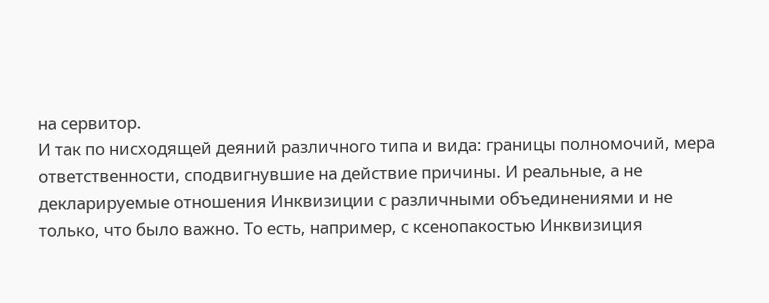на сервитор.
И так по нисходящей деяний различного типа и вида: границы полномочий, мера ответственности, сподвигнувшие на действие причины. И реальные, а не декларируемые отношения Инквизиции с различными объединениями и не только, что было важно. То есть, например, с ксенопакостью Инквизиция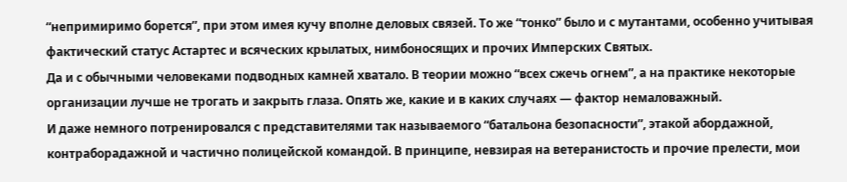“непримиримо борется”, при этом имея кучу вполне деловых связей. То же “тонко” было и с мутантами, особенно учитывая фактический статус Астартес и всяческих крылатых, нимбоносящих и прочих Имперских Святых.
Да и с обычными человеками подводных камней хватало. В теории можно “всех сжечь огнем”, а на практике некоторые организации лучше не трогать и закрыть глаза. Опять же, какие и в каких случаях — фактор немаловажный.
И даже немного потренировался с представителями так называемого “батальона безопасности”, этакой абордажной, контраборадажной и частично полицейской командой. В принципе, невзирая на ветеранистость и прочие прелести, мои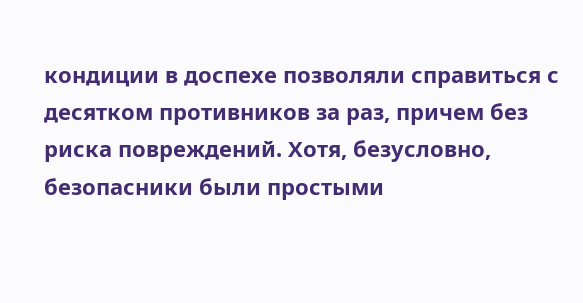кондиции в доспехе позволяли справиться с десятком противников за раз, причем без риска повреждений. Хотя, безусловно, безопасники были простыми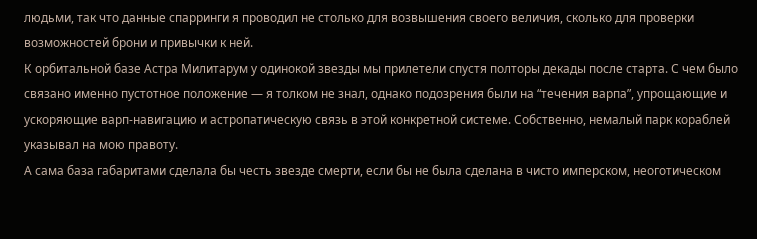людьми, так что данные спарринги я проводил не столько для возвышения своего величия, сколько для проверки возможностей брони и привычки к ней.
К орбитальной базе Астра Милитарум у одинокой звезды мы прилетели спустя полторы декады после старта. С чем было связано именно пустотное положение — я толком не знал, однако подозрения были на “течения варпа”, упрощающие и ускоряющие варп-навигацию и астропатическую связь в этой конкретной системе. Собственно, немалый парк кораблей указывал на мою правоту.
А сама база габаритами сделала бы честь звезде смерти, если бы не была сделана в чисто имперском, неоготическом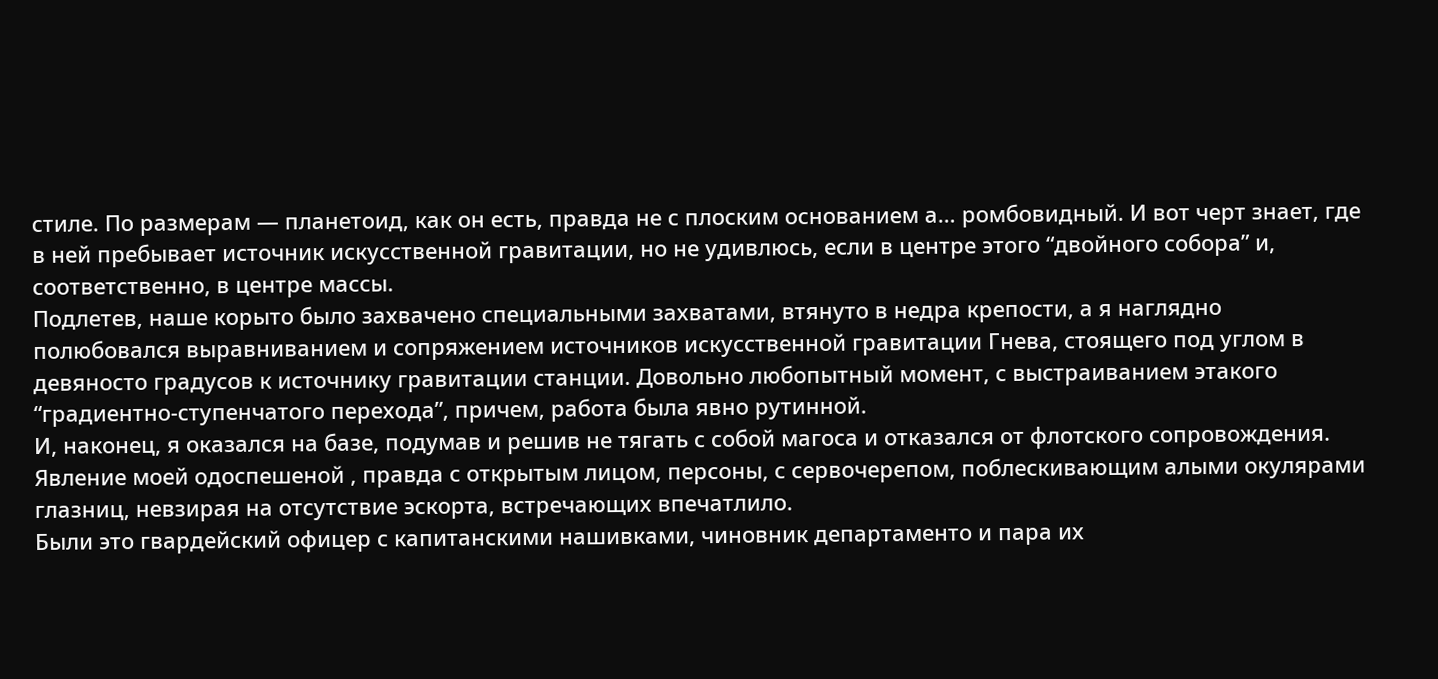стиле. По размерам — планетоид, как он есть, правда не с плоским основанием а… ромбовидный. И вот черт знает, где в ней пребывает источник искусственной гравитации, но не удивлюсь, если в центре этого “двойного собора” и, соответственно, в центре массы.
Подлетев, наше корыто было захвачено специальными захватами, втянуто в недра крепости, а я наглядно полюбовался выравниванием и сопряжением источников искусственной гравитации Гнева, стоящего под углом в девяносто градусов к источнику гравитации станции. Довольно любопытный момент, с выстраиванием этакого “градиентно-ступенчатого перехода”, причем, работа была явно рутинной.
И, наконец, я оказался на базе, подумав и решив не тягать с собой магоса и отказался от флотского сопровождения. Явление моей одоспешеной , правда с открытым лицом, персоны, с сервочерепом, поблескивающим алыми окулярами глазниц, невзирая на отсутствие эскорта, встречающих впечатлило.
Были это гвардейский офицер с капитанскими нашивками, чиновник департаменто и пара их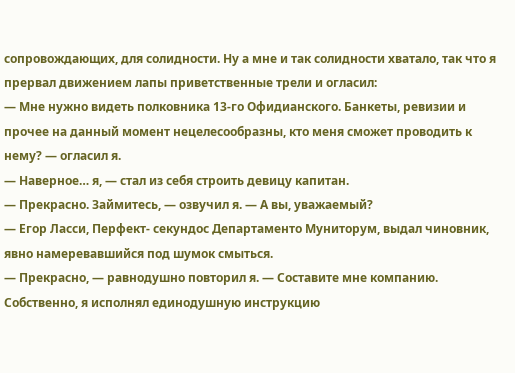сопровождающих, для солидности. Ну а мне и так солидности хватало, так что я прервал движением лапы приветственные трели и огласил:
— Мне нужно видеть полковника 13-го Офидианского. Банкеты, ревизии и прочее на данный момент нецелесообразны, кто меня сможет проводить к нему? — огласил я.
— Наверное… я, — стал из себя строить девицу капитан.
— Прекрасно. Займитесь, — озвучил я. — А вы, уважаемый?
— Егор Ласси, Перфект- секундос Департаменто Муниторум, выдал чиновник, явно намеревавшийся под шумок смыться.
— Прекрасно, — равнодушно повторил я. — Составите мне компанию.
Собственно, я исполнял единодушную инструкцию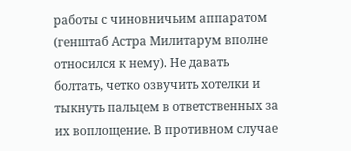работы с чиновничьим аппаратом (генштаб Астра Милитарум вполне относился к нему). Не давать болтать, четко озвучить хотелки и тыкнуть пальцем в ответственных за их воплощение. В противном случае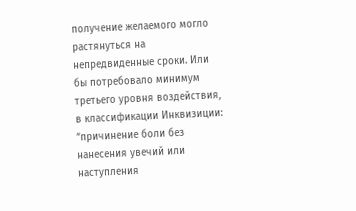получение желаемого могло растянуться на непредвиденные сроки. Или бы потребовало минимум третьего уровня воздействия, в классификации Инквизиции: “причинение боли без нанесения увечий или наступления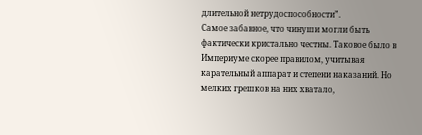длительной нетрудоспособности”.
Самое забавное, что чинуши могли быть фактически кристально честны. Таковое было в Империуме скорее правилом, учитывая карательный аппарат и степени наказаний. Но мелких грешков на них хватало,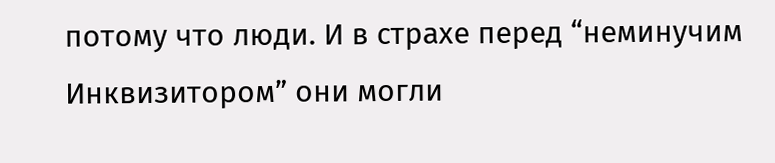потому что люди. И в страхе перед “неминучим Инквизитором” они могли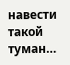навести такой туман…